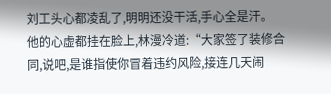刘工头心都凌乱了,明明还没干活,手心全是汗。
他的心虚都挂在脸上,林漫冷道:“大家签了装修合同,说吧,是谁指使你冒着违约风险,接连几天闹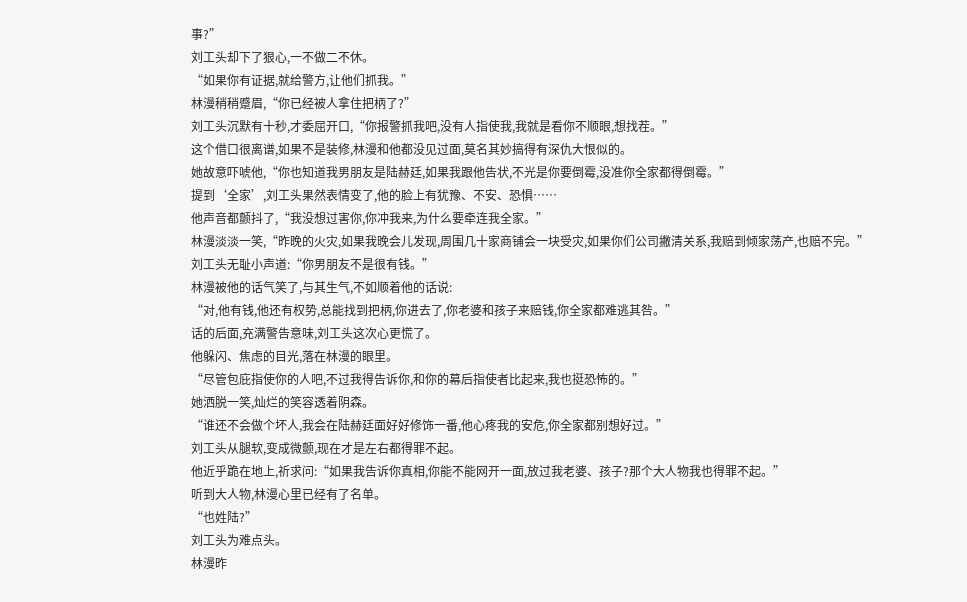事?”
刘工头却下了狠心,一不做二不休。
“如果你有证据,就给警方,让他们抓我。”
林漫稍稍蹙眉,“你已经被人拿住把柄了?”
刘工头沉默有十秒,才委屈开口,“你报警抓我吧,没有人指使我,我就是看你不顺眼,想找茬。”
这个借口很离谱,如果不是装修,林漫和他都没见过面,莫名其妙搞得有深仇大恨似的。
她故意吓唬他,“你也知道我男朋友是陆赫廷,如果我跟他告状,不光是你要倒霉,没准你全家都得倒霉。”
提到‘全家’,刘工头果然表情变了,他的脸上有犹豫、不安、恐惧……
他声音都颤抖了,“我没想过害你,你冲我来,为什么要牵连我全家。”
林漫淡淡一笑,“昨晚的火灾,如果我晚会儿发现,周围几十家商铺会一块受灾,如果你们公司撇清关系,我赔到倾家荡产,也赔不完。”
刘工头无耻小声道:“你男朋友不是很有钱。”
林漫被他的话气笑了,与其生气,不如顺着他的话说:
“对,他有钱,他还有权势,总能找到把柄,你进去了,你老婆和孩子来赔钱,你全家都难逃其咎。”
话的后面,充满警告意味,刘工头这次心更慌了。
他躲闪、焦虑的目光,落在林漫的眼里。
“尽管包庇指使你的人吧,不过我得告诉你,和你的幕后指使者比起来,我也挺恐怖的。”
她洒脱一笑,灿烂的笑容透着阴森。
“谁还不会做个坏人,我会在陆赫廷面好好修饰一番,他心疼我的安危,你全家都别想好过。”
刘工头从腿软,变成微颤,现在才是左右都得罪不起。
他近乎跪在地上,祈求问:“如果我告诉你真相,你能不能网开一面,放过我老婆、孩子?那个大人物我也得罪不起。”
听到大人物,林漫心里已经有了名单。
“也姓陆?”
刘工头为难点头。
林漫昨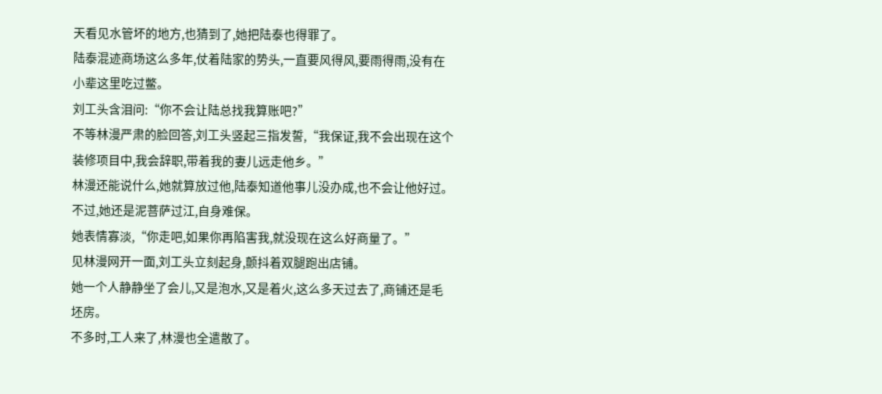天看见水管坏的地方,也猜到了,她把陆泰也得罪了。
陆泰混迹商场这么多年,仗着陆家的势头,一直要风得风,要雨得雨,没有在小辈这里吃过鳖。
刘工头含泪问:“你不会让陆总找我算账吧?”
不等林漫严肃的脸回答,刘工头竖起三指发誓,“我保证,我不会出现在这个装修项目中,我会辞职,带着我的妻儿远走他乡。”
林漫还能说什么,她就算放过他,陆泰知道他事儿没办成,也不会让他好过。
不过,她还是泥菩萨过江,自身难保。
她表情寡淡,“你走吧,如果你再陷害我,就没现在这么好商量了。”
见林漫网开一面,刘工头立刻起身,颤抖着双腿跑出店铺。
她一个人静静坐了会儿,又是泡水,又是着火,这么多天过去了,商铺还是毛坯房。
不多时,工人来了,林漫也全遣散了。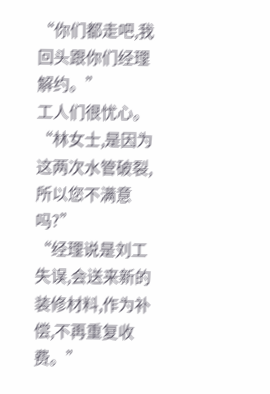“你们都走吧,我回头跟你们经理解约。”
工人们很忧心。
“林女士,是因为这两次水管破裂,所以您不满意吗?”
“经理说是刘工失误,会送来新的装修材料,作为补偿,不再重复收费。”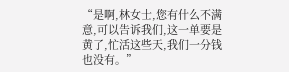“是啊,林女士,您有什么不满意,可以告诉我们,这一单要是黄了,忙活这些天,我们一分钱也没有。”